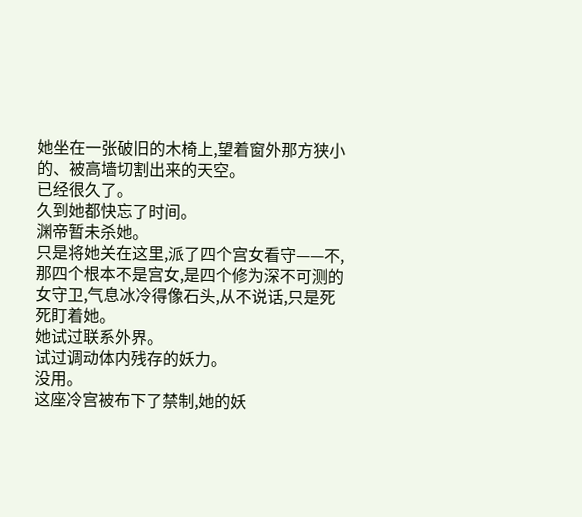她坐在一张破旧的木椅上,望着窗外那方狭小的、被高墙切割出来的天空。
已经很久了。
久到她都快忘了时间。
渊帝暂未杀她。
只是将她关在这里,派了四个宫女看守——不,那四个根本不是宫女,是四个修为深不可测的女守卫,气息冰冷得像石头,从不说话,只是死死盯着她。
她试过联系外界。
试过调动体内残存的妖力。
没用。
这座冷宫被布下了禁制,她的妖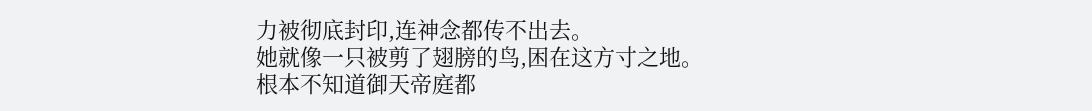力被彻底封印,连神念都传不出去。
她就像一只被剪了翅膀的鸟,困在这方寸之地。
根本不知道御天帝庭都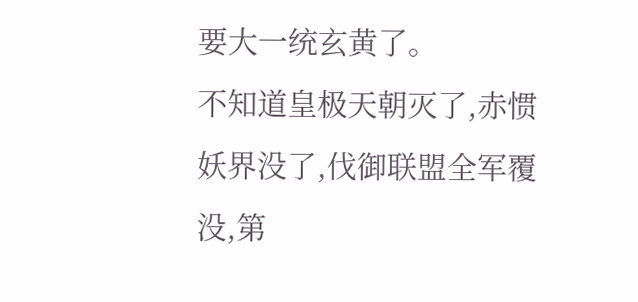要大一统玄黄了。
不知道皇极天朝灭了,赤惯妖界没了,伐御联盟全军覆没,第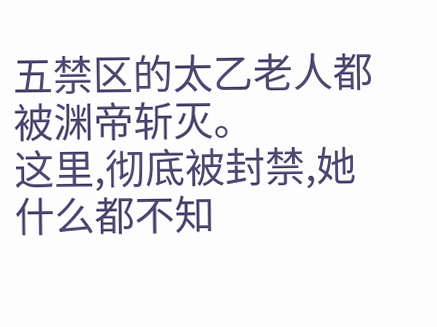五禁区的太乙老人都被渊帝斩灭。
这里,彻底被封禁,她什么都不知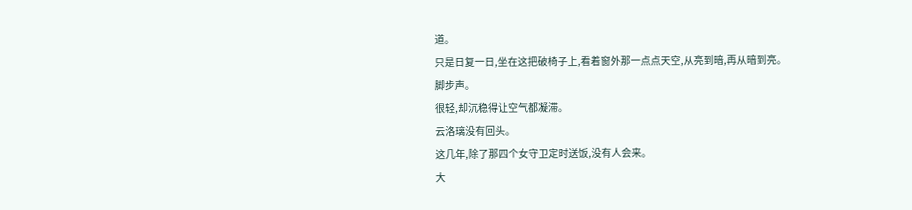道。
只是日复一日,坐在这把破椅子上,看着窗外那一点点天空,从亮到暗,再从暗到亮。
脚步声。
很轻,却沉稳得让空气都凝滞。
云洛璃没有回头。
这几年,除了那四个女守卫定时送饭,没有人会来。
大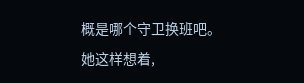概是哪个守卫换班吧。
她这样想着,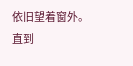依旧望着窗外。
直到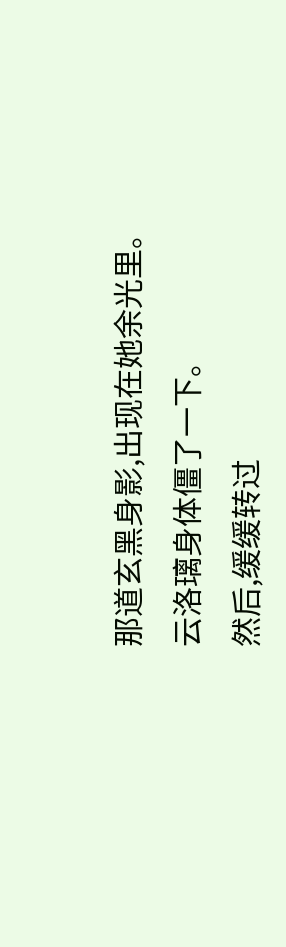那道玄黑身影,出现在她余光里。
云洛璃身体僵了一下。
然后,缓缓转过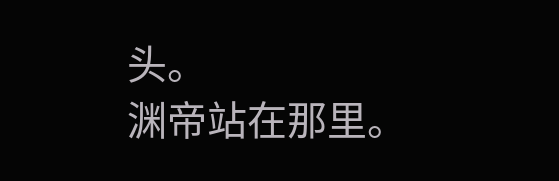头。
渊帝站在那里。